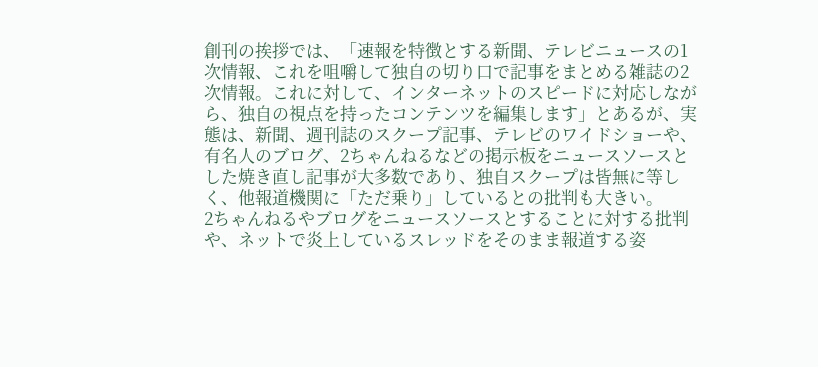創刊の挨拶では、「速報を特徴とする新聞、テレビニュースの1次情報、これを咀嚼して独自の切り口で記事をまとめる雑誌の2次情報。これに対して、インターネットのスピードに対応しながら、独自の視点を持ったコンテンツを編集します」とあるが、実態は、新聞、週刊誌のスクープ記事、テレビのワイドショーや、有名人のブログ、2ちゃんねるなどの掲示板をニュースソースとした焼き直し記事が大多数であり、独自スクープは皆無に等しく、他報道機関に「ただ乗り」しているとの批判も大きい。
2ちゃんねるやブログをニュースソースとすることに対する批判や、ネットで炎上しているスレッドをそのまま報道する姿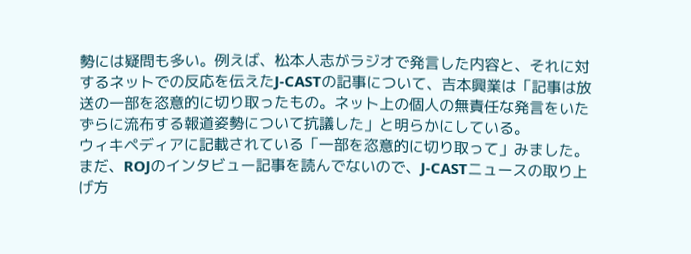勢には疑問も多い。例えば、松本人志がラジオで発言した内容と、それに対するネットでの反応を伝えたJ-CASTの記事について、吉本興業は「記事は放送の一部を恣意的に切り取ったもの。ネット上の個人の無責任な発言をいたずらに流布する報道姿勢について抗議した」と明らかにしている。
ウィキペディアに記載されている「一部を恣意的に切り取って」みました。
まだ、ROJのインタビュー記事を読んでないので、J-CASTニュースの取り上げ方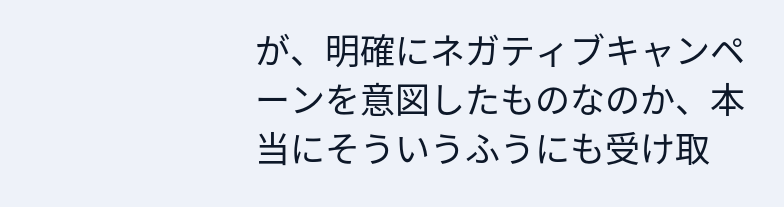が、明確にネガティブキャンペーンを意図したものなのか、本当にそういうふうにも受け取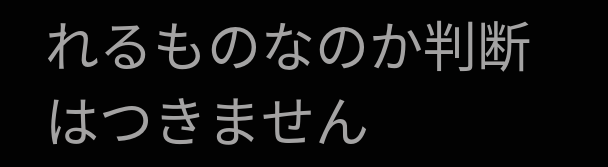れるものなのか判断はつきません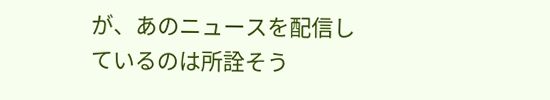が、あのニュースを配信しているのは所詮そう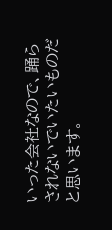いった会社なので、踊らされないでいたいものだと思います。